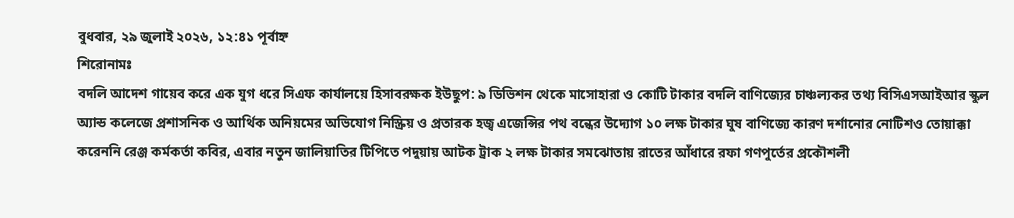বুধবার, ২৯ জুলাই ২০২৬, ১২:৪১ পূর্বাহ্ন
শিরোনামঃ
বদলি আদেশ গায়েব করে এক যুগ ধরে সিএফ কার্যালয়ে হিসাবরক্ষক ইউছুপ: ৯ ডিভিশন থেকে মাসোহারা ও কোটি টাকার বদলি বাণিজ্যের চাঞ্চল্যকর তথ্য বিসিএসআইআর স্কুল অ্যান্ড কলেজে প্রশাসনিক ও আর্থিক অনিয়মের অভিযোগ নিস্ক্রিয় ও প্রতারক হজ্ব এজেন্সির পথ বন্ধের উদ্যোগ ১০ লক্ষ টাকার ঘুষ বাণিজ্যে কারণ দর্শানোর নোটিশও তোয়াক্কা করেননি রেঞ্জ কর্মকর্তা কবির, এবার নতুন জালিয়াতির টিপিতে পদুয়ায় আটক ট্রাক ২ লক্ষ টাকার সমঝোতায় রাতের আঁধারে রফা গণপুর্তের প্রকৌশলী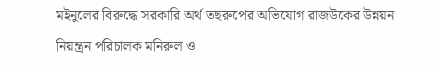মইনুলের বিরুদ্ধে সরকারি অর্থ তছরুপের অভিযোগ রাজউকের উন্নয়ন নিয়ন্ত্রন পরিচালক মনিরুল ও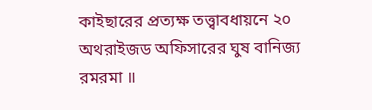কাইছারের প্রত্যক্ষ তত্ত্বাবধায়নে ২০ অথরাইজড অফিসারের ঘুষ বানিজ্য রমরমা ॥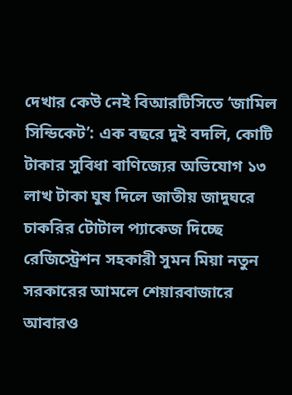দেখার কেউ নেই বিআরটিসিতে ‘জামিল সিন্ডিকেট’: এক বছরে দুই বদলি, কোটি টাকার সুবিধা বাণিজ্যের অভিযোগ ১৩ লাখ টাকা ঘুষ দিলে জাতীয় জাদুঘরে চাকরির টোটাল প্যাকেজ দিচ্ছে রেজিস্ট্রেশন সহকারী সুমন মিয়া নতুন সরকারের আমলে শেয়ারবাজারে আবারও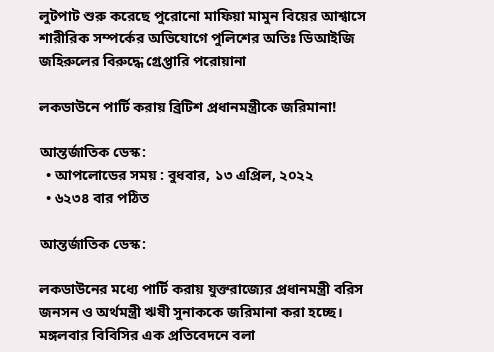লুটপাট শুরু করেছে পুরোনো মাফিয়া মামুন বিয়ের আশ্বাসে শারীরিক সম্পর্কের অভিযোগে পুলিশের অতিঃ ডিআইজি জহিরুলের বিরুদ্ধে গ্রেপ্তারি পরোয়ানা

লকডাউনে পার্টি করায় ব্রিটিশ প্রধানমন্ত্রীকে জরিমানা!

আন্তর্জাতিক ডেস্ক:
  • আপলোডের সময় : বুধবার, ১৩ এপ্রিল, ২০২২
  • ৬২৩৪ বার পঠিত

আন্তর্জাতিক ডেস্ক:

লকডাউনের মধ্যে পার্টি করায় যুক্তরাজ্যের প্রধানমন্ত্রী বরিস জনসন ও অর্থমন্ত্রী ঋষী সুনাককে জরিমানা করা হচ্ছে।
মঙ্গলবার বিবিসির এক প্রতিবেদনে বলা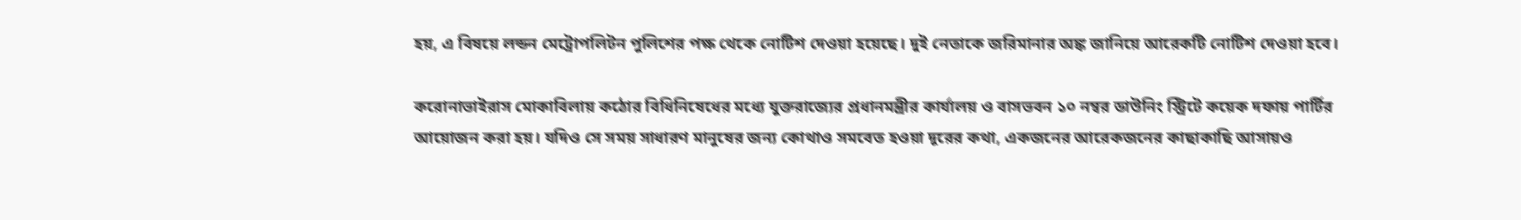হয়, এ বিষয়ে লন্ডন মেট্রোপলিটন পুলিশের পক্ষ থেকে নোটিশ দেওয়া হয়েছে। দুই নেতাকে জরিমানার অঙ্ক জানিয়ে আরেকটি নোটিশ দেওয়া হবে।

করোনাভাইরাস মোকাবিলায় কঠোর বিধিনিষেধের মধ্যে যুক্তরাজ্যের প্রধানমন্ত্রীর কার্যালয় ও বাসভবন ১০ নম্বর ডাউনিং স্ট্রিটে কয়েক দফায় পার্টির আয়োজন করা হয়। যদিও সে সময় সাধারণ মানুষের জন্য কোথাও সমবেত হওয়া দূরের কথা, একজনের আরেকজনের কাছাকাছি আসায়ও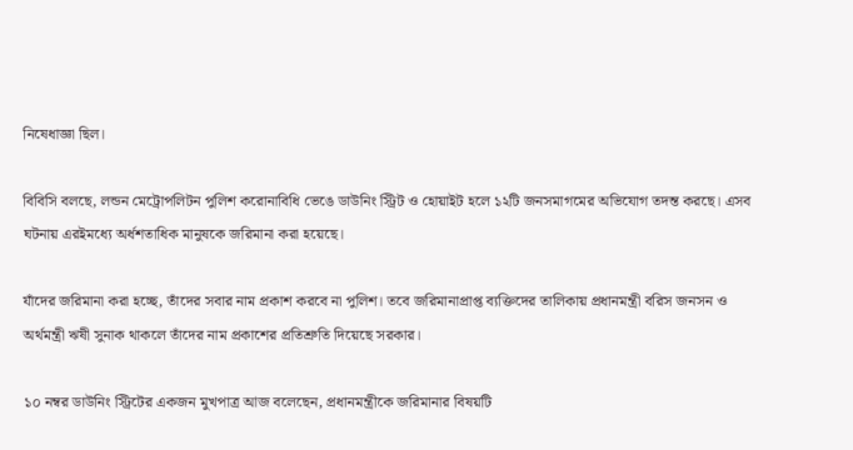নিষেধাজ্ঞা ছিল।

বিবিসি বলছে, লন্ডন মেট্রোপলিটন পুলিশ করোনাবিধি ভেঙে ডাউনিং স্ট্রিট ও হোয়াইট হলে ১২টি জনসমাগমের অভিযোগ তদন্ত করছে। এসব ঘটনায় এরইমধ্যে অর্ধশতাধিক মানুষকে জরিমানা করা হয়েছে।

যাঁদের জরিমানা করা হচ্ছে, তাঁদের সবার নাম প্রকাশ করবে না পুলিশ। তবে জরিমানাপ্রাপ্ত ব্যক্তিদের তালিকায় প্রধানমন্ত্রী বরিস জনসন ও অর্থমন্ত্রী ঋষী সুনাক থাকলে তাঁদের নাম প্রকাশের প্রতিশ্রুতি দিয়েছে সরকার।

১০ নম্বর ডাউনিং স্ট্রিটের একজন মুখপাত্র আজ বলেছেন, প্রধানমন্ত্রীকে জরিমানার বিষয়টি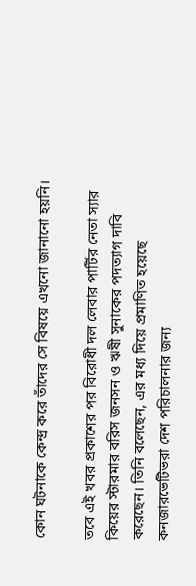কোন ঘটনাকে কেন্দ্র করে তাঁদের সে বিষয়ে এখনো জানানো হয়নি।

তবে এই খবর প্রকাশের পর বিরোধী দল লেবার পার্টির নেতা স্যার কিয়ের স্টারমার বরিস জনসন ও ঋষী সুনাকের পদত্যাগ দাবি করেছেন। তিনি বলেছেন, এর মধ্য দিয়ে প্রমাণিত হয়েছে কনজারভেটিভরা দেশ পরিচালনার জন্য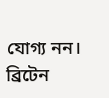যোগ্য নন। ব্রিটেন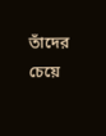তাঁদের চেয়ে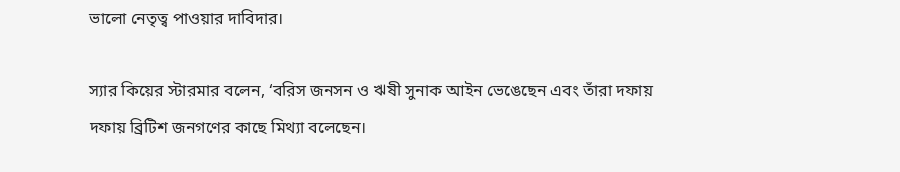ভালো নেতৃত্ব পাওয়ার দাবিদার।

স্যার কিয়ের স্টারমার বলেন, ‘বরিস জনসন ও ঋষী সুনাক আইন ভেঙেছেন এবং তাঁরা দফায় দফায় ব্রিটিশ জনগণের কাছে মিথ্যা বলেছেন।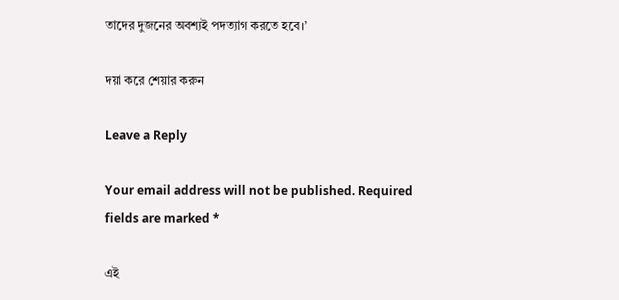তাদের দুজনের অবশ্যই পদত্যাগ করতে হবে।’

দয়া করে শেয়ার করুন

Leave a Reply

Your email address will not be published. Required fields are marked *

এই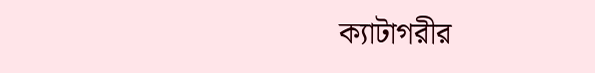ক্যাটাগরীর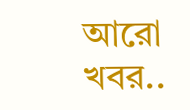আরো খবর..